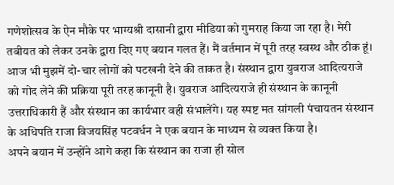गणेशोत्सव के ऐन मौके पर भाग्यश्री दासानी द्वारा मीडिया को गुमराह किया जा रहा है। मेरी तबीयत को लेकर उनके द्वारा दिए गए बयान गलत हैं। मैं वर्तमान में पूरी तरह स्वस्थ और ठीक हूं। आज भी मुझमें दो-चार लोगों को पटखनी देने की ताकत है। संस्थान द्वारा युवराज आदित्यराजे को गोद लेने की प्रक्रिया पूरी तरह कानूनी है। युवराज आदित्यराजे ही संस्थान के कानूनी उत्तराधिकारी हैं और संस्थान का कार्यभार वही संभालेंगे। यह स्पष्ट मत सांगली पंचायतन संस्थान के अधिपति राजा विजयसिंह पटवर्धन ने एक बयान के माध्यम से व्यक्त किया है।
अपने बयान में उन्होंने आगे कहा कि संस्थान का राजा ही सोल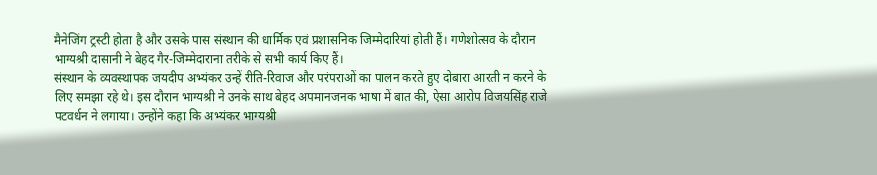मैनेजिंग ट्रस्टी होता है और उसके पास संस्थान की धार्मिक एवं प्रशासनिक जिम्मेदारियां होती हैं। गणेशोत्सव के दौरान भाग्यश्री दासानी ने बेहद गैर-जिम्मेदाराना तरीके से सभी कार्य किए हैं।
संस्थान के व्यवस्थापक जयदीप अभ्यंकर उन्हें रीति-रिवाज और परंपराओं का पालन करते हुए दोबारा आरती न करने के लिए समझा रहे थे। इस दौरान भाग्यश्री ने उनके साथ बेहद अपमानजनक भाषा में बात की, ऐसा आरोप विजयसिंह राजे पटवर्धन ने लगाया। उन्होंने कहा कि अभ्यंकर भाग्यश्री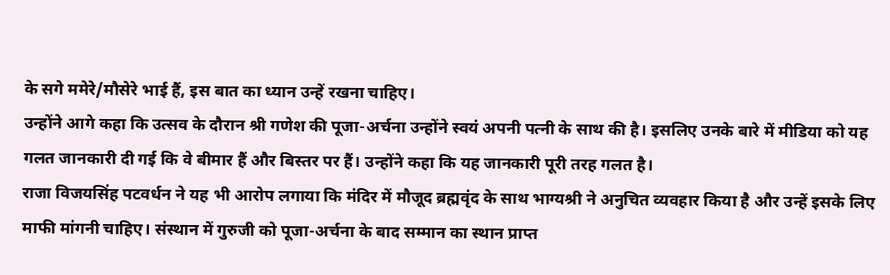के सगे ममेरे/मौसेरे भाई हैं, इस बात का ध्यान उन्हें रखना चाहिए।
उन्होंने आगे कहा कि उत्सव के दौरान श्री गणेश की पूजा-अर्चना उन्होंने स्वयं अपनी पत्नी के साथ की है। इसलिए उनके बारे में मीडिया को यह गलत जानकारी दी गई कि वे बीमार हैं और बिस्तर पर हैं। उन्होंने कहा कि यह जानकारी पूरी तरह गलत है।
राजा विजयसिंह पटवर्धन ने यह भी आरोप लगाया कि मंदिर में मौजूद ब्रह्मवृंद के साथ भाग्यश्री ने अनुचित व्यवहार किया है और उन्हें इसके लिए माफी मांगनी चाहिए। संस्थान में गुरुजी को पूजा-अर्चना के बाद सम्मान का स्थान प्राप्त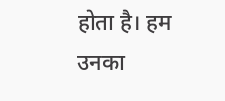होता है। हम उनका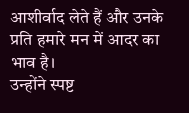आशीर्वाद लेते हैं और उनके प्रति हमारे मन में आदर का भाव है।
उन्होंने स्पष्ट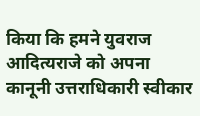किया कि हमने युवराज आदित्यराजे को अपना कानूनी उत्तराधिकारी स्वीकार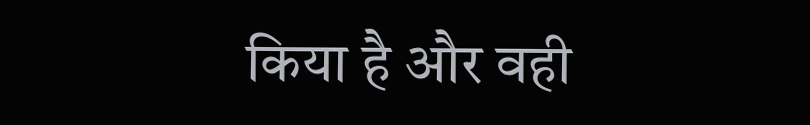किया है और वही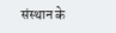संस्थान के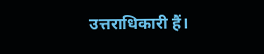उत्तराधिकारी हैं।